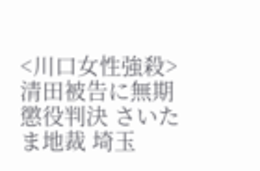<川口女性強殺>清田被告に無期懲役判決 さいたま地裁 埼玉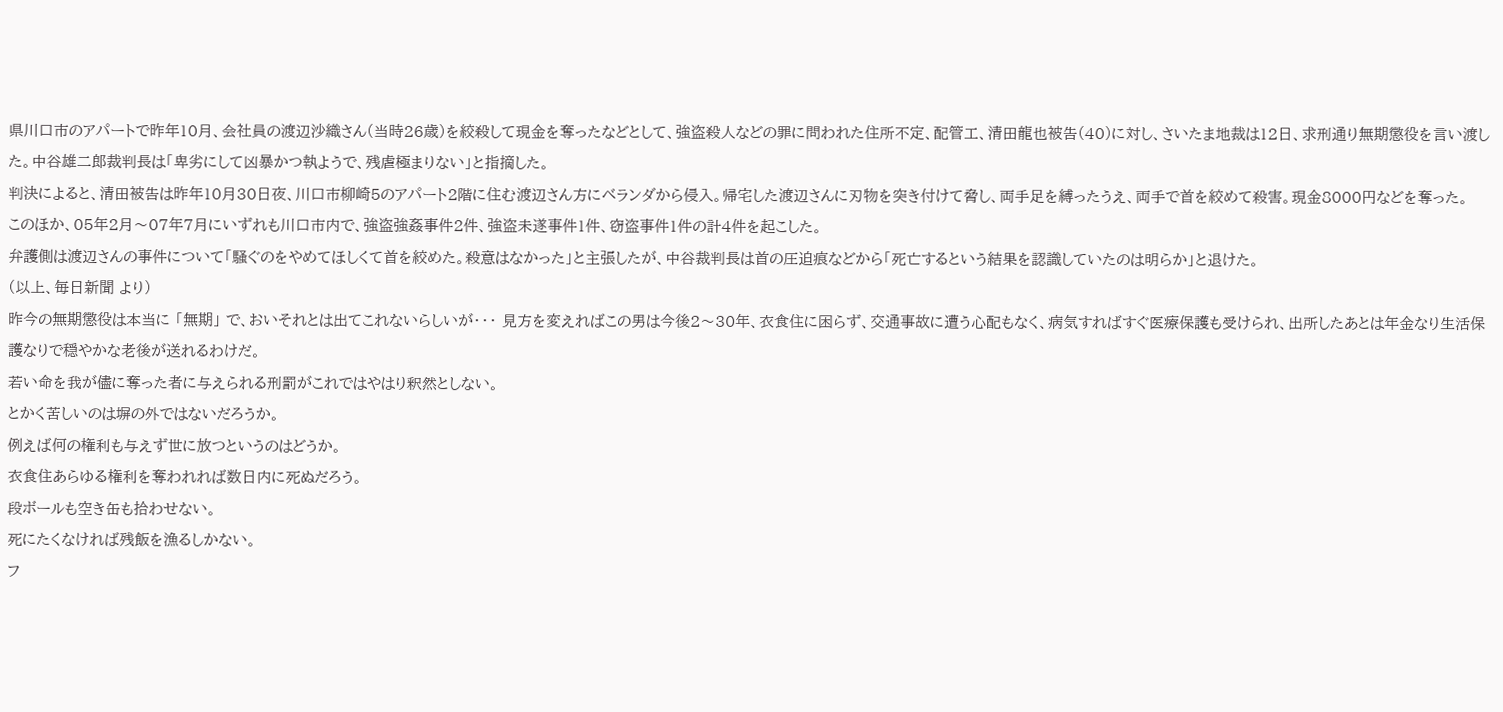県川口市のアパートで昨年10月、会社員の渡辺沙織さん(当時26歳)を絞殺して現金を奪ったなどとして、強盗殺人などの罪に問われた住所不定、配管工、清田龍也被告(40)に対し、さいたま地裁は12日、求刑通り無期懲役を言い渡した。中谷雄二郎裁判長は「卑劣にして凶暴かつ執ようで、残虐極まりない」と指摘した。
判決によると、清田被告は昨年10月30日夜、川口市柳崎5のアパート2階に住む渡辺さん方にベランダから侵入。帰宅した渡辺さんに刃物を突き付けて脅し、両手足を縛ったうえ、両手で首を絞めて殺害。現金8000円などを奪った。
このほか、05年2月〜07年7月にいずれも川口市内で、強盗強姦事件2件、強盗未遂事件1件、窃盗事件1件の計4件を起こした。
弁護側は渡辺さんの事件について「騒ぐのをやめてほしくて首を絞めた。殺意はなかった」と主張したが、中谷裁判長は首の圧迫痕などから「死亡するという結果を認識していたのは明らか」と退けた。
(以上、毎日新聞 より)
昨今の無期懲役は本当に 「無期」 で、おいそれとは出てこれないらしいが・・・ 見方を変えればこの男は今後2〜30年、衣食住に困らず、交通事故に遭う心配もなく、病気すればすぐ医療保護も受けられ、出所したあとは年金なり生活保護なりで穏やかな老後が送れるわけだ。
若い命を我が儘に奪った者に与えられる刑罰がこれではやはり釈然としない。
とかく苦しいのは塀の外ではないだろうか。
例えば何の権利も与えず世に放つというのはどうか。
衣食住あらゆる権利を奪われれば数日内に死ぬだろう。
段ボールも空き缶も拾わせない。
死にたくなければ残飯を漁るしかない。
フ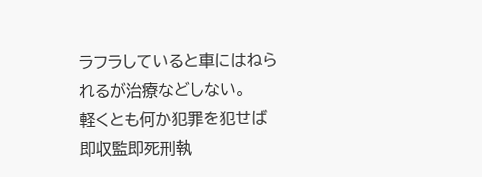ラフラしていると車にはねられるが治療などしない。
軽くとも何か犯罪を犯せば即収監即死刑執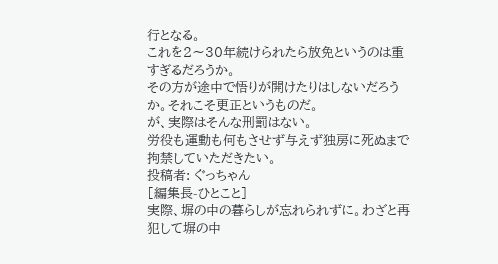行となる。
これを2〜30年続けられたら放免というのは重すぎるだろうか。
その方が途中で悟りが開けたりはしないだろうか。それこそ更正というものだ。
が、実際はそんな刑罰はない。
労役も運動も何もさせず与えず独房に死ぬまで拘禁していただきたい。
投稿者: ぐっちゃん
[編集長-ひとこと]
実際、塀の中の暮らしが忘れられずに。わざと再犯して塀の中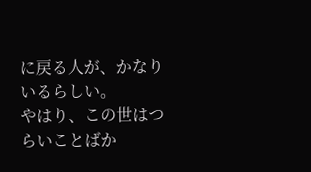に戻る人が、かなりいるらしい。
やはり、この世はつらいことばか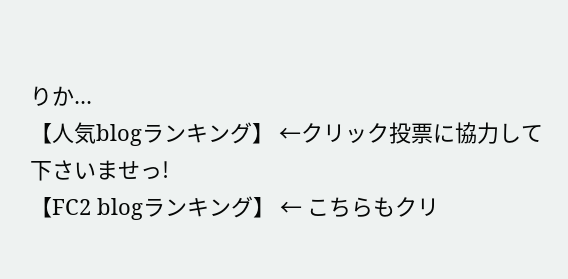りか...
【人気blogランキング】 ←クリック投票に協力して下さいませっ!
【FC2 blogランキング】 ← こちらもクリ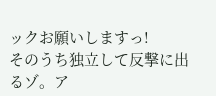ックお願いしますっ!
そのうち独立して反撃に出るゾ。ア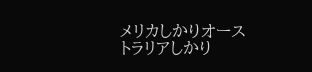メリカしかりオーストラリアしかり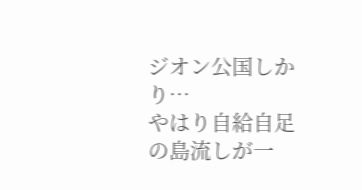ジオン公国しかり…
やはり自給自足の島流しが一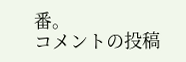番。
コメントの投稿